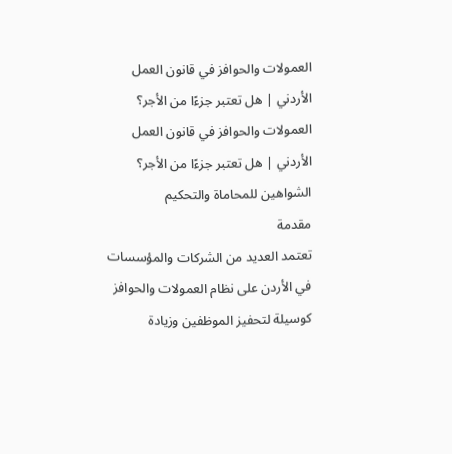العمولات والحوافز في قانون العمل الأردني | هل تعتبر جزءًا من الأجر؟
العمولات والحوافز في قانون العمل الأردني | هل تعتبر جزءًا من الأجر؟
الشواهين للمحاماة والتحكيم
مقدمة
تعتمد العديد من الشركات والمؤسسات في الأردن على نظام العمولات والحوافز كوسيلة لتحفيز الموظفين وزيادة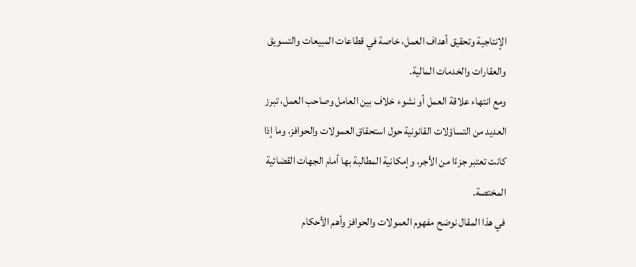الإنتاجية وتحقيق أهداف العمل، خاصة في قطاعات المبيعات والتسويق والعقارات والخدمات المالية.
ومع انتهاء علاقة العمل أو نشوء خلاف بين العامل وصاحب العمل، تبرز العديد من التساؤلات القانونية حول استحقاق العمولات والحوافز، وما إذا كانت تعتبر جزءًا من الأجر، وإمكانية المطالبة بها أمام الجهات القضائية المختصة.
في هذا المقال نوضح مفهوم العمولات والحوافز وأهم الأحكام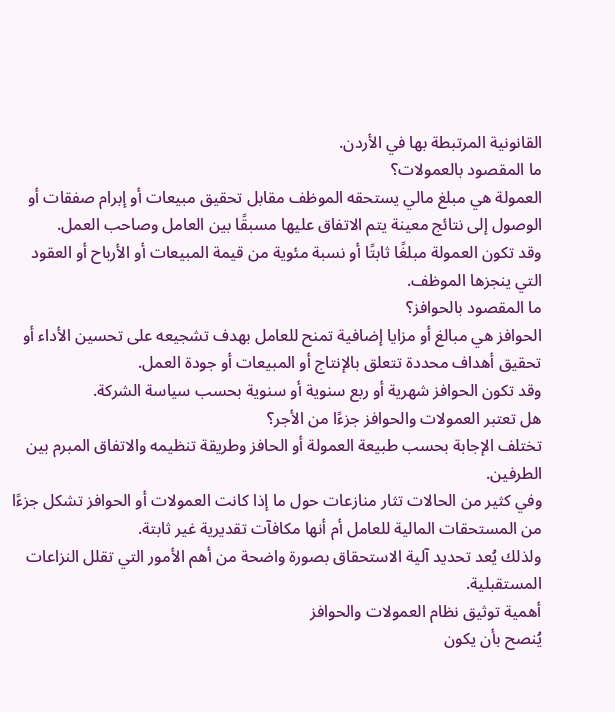القانونية المرتبطة بها في الأردن.
ما المقصود بالعمولات؟
العمولة هي مبلغ مالي يستحقه الموظف مقابل تحقيق مبيعات أو إبرام صفقات أو الوصول إلى نتائج معينة يتم الاتفاق عليها مسبقًا بين العامل وصاحب العمل.
وقد تكون العمولة مبلغًا ثابتًا أو نسبة مئوية من قيمة المبيعات أو الأرباح أو العقود التي ينجزها الموظف.
ما المقصود بالحوافز؟
الحوافز هي مبالغ أو مزايا إضافية تمنح للعامل بهدف تشجيعه على تحسين الأداء أو تحقيق أهداف محددة تتعلق بالإنتاج أو المبيعات أو جودة العمل.
وقد تكون الحوافز شهرية أو ربع سنوية أو سنوية بحسب سياسة الشركة.
هل تعتبر العمولات والحوافز جزءًا من الأجر؟
تختلف الإجابة بحسب طبيعة العمولة أو الحافز وطريقة تنظيمه والاتفاق المبرم بين الطرفين.
وفي كثير من الحالات تثار منازعات حول ما إذا كانت العمولات أو الحوافز تشكل جزءًا من المستحقات المالية للعامل أم أنها مكافآت تقديرية غير ثابتة.
ولذلك يُعد تحديد آلية الاستحقاق بصورة واضحة من أهم الأمور التي تقلل النزاعات المستقبلية.
أهمية توثيق نظام العمولات والحوافز
يُنصح بأن يكون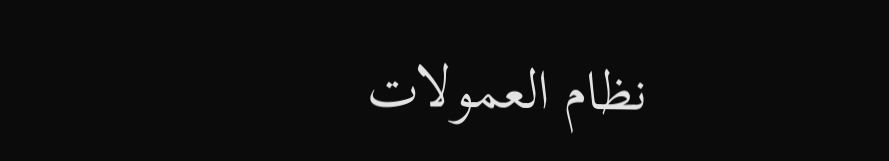نظام العمولات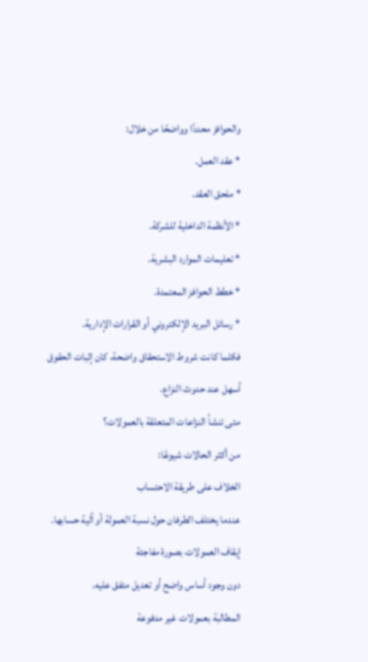والحوافز محددًا وواضحًا من خلال:
* عقد العمل.
* ملحق العقد.
* الأنظمة الداخلية للشركة.
* تعليمات الموارد البشرية.
* خطط الحوافز المعتمدة.
* رسائل البريد الإلكتروني أو القرارات الإدارية.
فكلما كانت شروط الاستحقاق واضحة، كان إثبات الحقوق أسهل عند حدوث النزاع.
متى تنشأ النزاعات المتعلقة بالعمولات؟
من أكثر الحالات شيوعًا:
الخلاف على طريقة الاحتساب
عندما يختلف الطرفان حول نسبة العمولة أو آلية حسابها.
إيقاف العمولات بصورة مفاجئة
دون وجود أساس واضح أو تعديل متفق عليه.
المطالبة بعمولات غير مدفوعة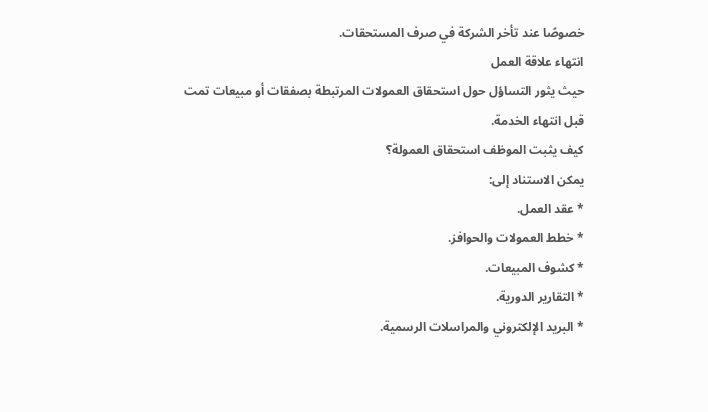خصوصًا عند تأخر الشركة في صرف المستحقات.
انتهاء علاقة العمل
حيث يثور التساؤل حول استحقاق العمولات المرتبطة بصفقات أو مبيعات تمت قبل انتهاء الخدمة.
كيف يثبت الموظف استحقاق العمولة؟
يمكن الاستناد إلى:
* عقد العمل.
* خطط العمولات والحوافز.
* كشوف المبيعات.
* التقارير الدورية.
* البريد الإلكتروني والمراسلات الرسمية.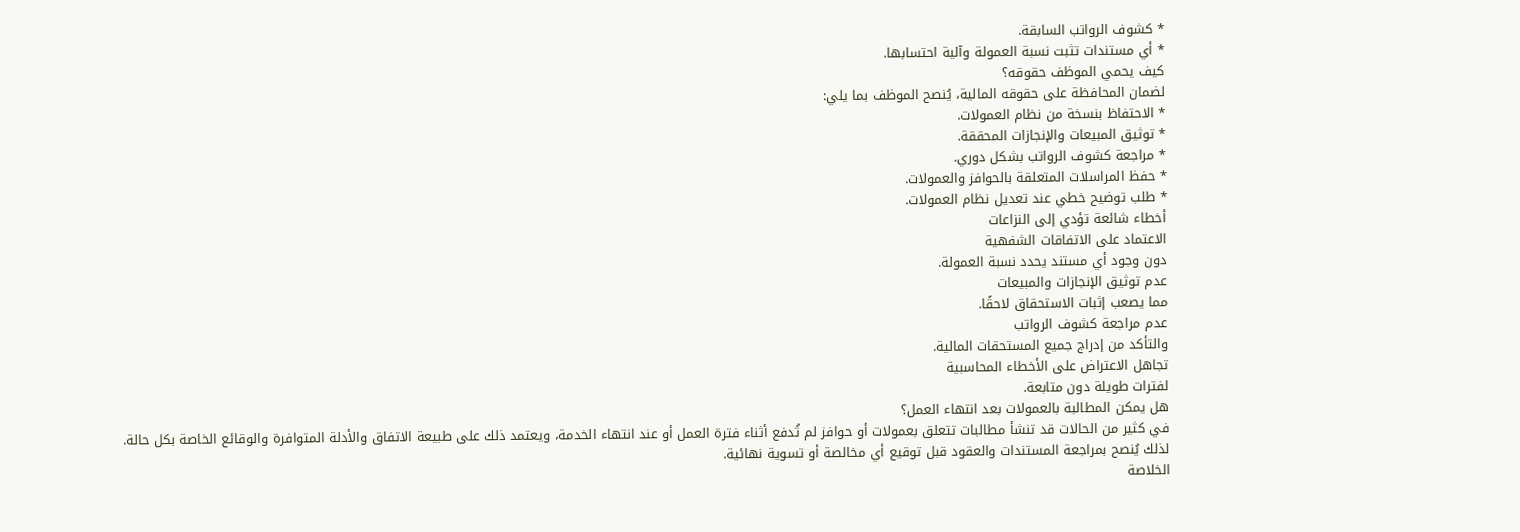* كشوف الرواتب السابقة.
* أي مستندات تثبت نسبة العمولة وآلية احتسابها.
كيف يحمي الموظف حقوقه؟
لضمان المحافظة على حقوقه المالية، يُنصح الموظف بما يلي:
* الاحتفاظ بنسخة من نظام العمولات.
* توثيق المبيعات والإنجازات المحققة.
* مراجعة كشوف الرواتب بشكل دوري.
* حفظ المراسلات المتعلقة بالحوافز والعمولات.
* طلب توضيح خطي عند تعديل نظام العمولات.
أخطاء شائعة تؤدي إلى النزاعات
الاعتماد على الاتفاقات الشفهية
دون وجود أي مستند يحدد نسبة العمولة.
عدم توثيق الإنجازات والمبيعات
مما يصعب إثبات الاستحقاق لاحقًا.
عدم مراجعة كشوف الرواتب
والتأكد من إدراج جميع المستحقات المالية.
تجاهل الاعتراض على الأخطاء المحاسبية
لفترات طويلة دون متابعة.
هل يمكن المطالبة بالعمولات بعد انتهاء العمل؟
في كثير من الحالات قد تنشأ مطالبات تتعلق بعمولات أو حوافز لم تُدفع أثناء فترة العمل أو عند انتهاء الخدمة، ويعتمد ذلك على طبيعة الاتفاق والأدلة المتوافرة والوقائع الخاصة بكل حالة.
لذلك يُنصح بمراجعة المستندات والعقود قبل توقيع أي مخالصة أو تسوية نهائية.
الخلاصة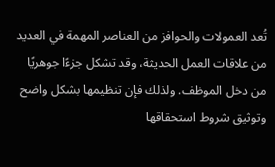تُعد العمولات والحوافز من العناصر المهمة في العديد من علاقات العمل الحديثة، وقد تشكل جزءًا جوهريًا من دخل الموظف. ولذلك فإن تنظيمها بشكل واضح وتوثيق شروط استحقاقها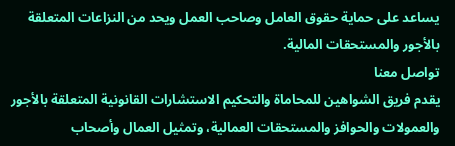يساعد على حماية حقوق العامل وصاحب العمل ويحد من النزاعات المتعلقة بالأجور والمستحقات المالية.
تواصل معنا
يقدم فريق الشواهين للمحاماة والتحكيم الاستشارات القانونية المتعلقة بالأجور والعمولات والحوافز والمستحقات العمالية، وتمثيل العمال وأصحاب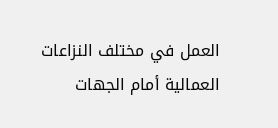العمل في مختلف النزاعات العمالية أمام الجهات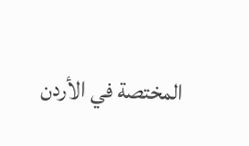المختصة في الأردن